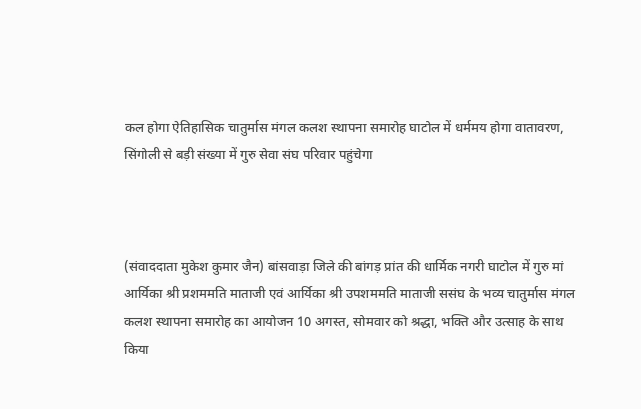कल होगा ऐतिहासिक चातुर्मास मंगल कलश स्थापना समारोह घाटोल में धर्ममय होगा वातावरण, सिंगोली से बड़ी संख्या में गुरु सेवा संघ परिवार पहुंचेगा



(संवाददाता मुकेश कुमार जैन) बांसवाड़ा जिले की बांगड़ प्रांत की धार्मिक नगरी घाटोल में गुरु मां आर्यिका श्री प्रशममति माताजी एवं आर्यिका श्री उपशममति माताजी ससंघ के भव्य चातुर्मास मंगल कलश स्थापना समारोह का आयोजन 10 अगस्त, सोमवार को श्रद्धा, भक्ति और उत्साह के साथ किया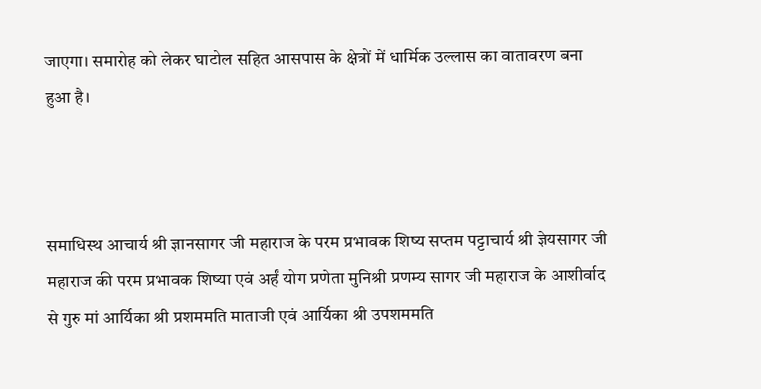जाएगा। समारोह को लेकर घाटोल सहित आसपास के क्षेत्रों में धार्मिक उल्लास का वातावरण बना हुआ है।



समाधिस्थ आचार्य श्री ज्ञानसागर जी महाराज के परम प्रभावक शिष्य सप्तम पट्टाचार्य श्री ज्ञेयसागर जी महाराज की परम प्रभावक शिष्या एवं अर्हं योग प्रणेता मुनिश्री प्रणम्य सागर जी महाराज के आशीर्वाद से गुरु मां आर्यिका श्री प्रशममति माताजी एवं आर्यिका श्री उपशममति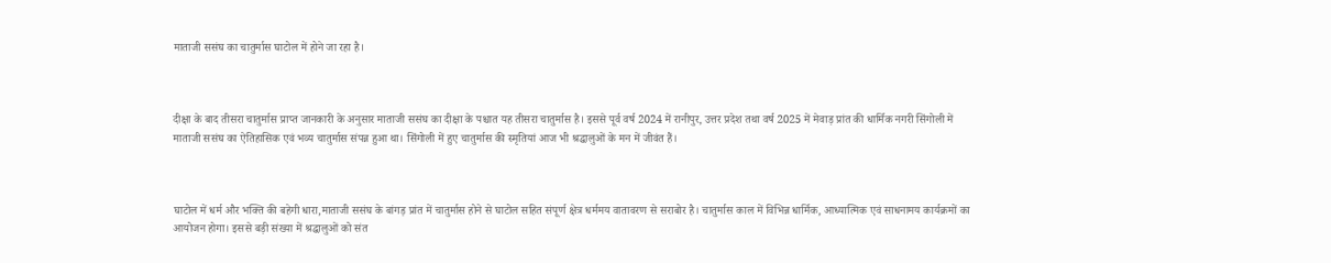माताजी ससंघ का चातुर्मास घाटोल में होने जा रहा है।



दीक्षा के बाद तीसरा चातुर्मास प्राप्त जानकारी के अनुसार माताजी ससंघ का दीक्षा के पश्चात यह तीसरा चातुर्मास है। इससे पूर्व वर्ष 2024 में रानीपुर, उत्तर प्रदेश तथा वर्ष 2025 में मेवाड़ प्रांत की धार्मिक नगरी सिंगोली में माताजी ससंघ का ऐतिहासिक एवं भव्य चातुर्मास संपन्न हुआ था। सिंगोली में हुए चातुर्मास की स्मृतियां आज भी श्रद्धालुओं के मन में जीवंत हैं।



घाटोल में धर्म और भक्ति की बहेगी धारा,माताजी ससंघ के बांगड़ प्रांत में चातुर्मास होने से घाटोल सहित संपूर्ण क्षेत्र धर्ममय वातावरण से सराबोर है। चातुर्मास काल में विभिन्न धार्मिक, आध्यात्मिक एवं साधनामय कार्यक्रमों का आयोजन होगा। इससे बड़ी संख्या में श्रद्धालुओं को संत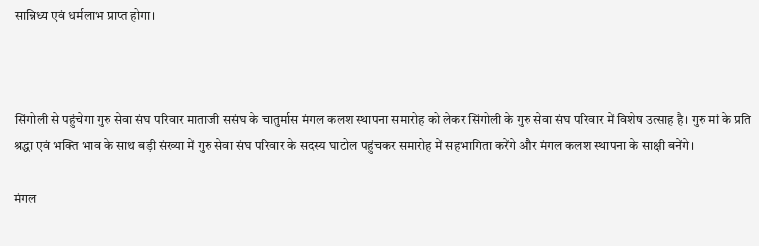सान्निध्य एवं धर्मलाभ प्राप्त होगा।



सिंगोली से पहुंचेगा गुरु सेवा संघ परिवार माताजी ससंघ के चातुर्मास मंगल कलश स्थापना समारोह को लेकर सिंगोली के गुरु सेवा संघ परिवार में विशेष उत्साह है। गुरु मां के प्रति श्रद्धा एवं भक्ति भाव के साथ बड़ी संख्या में गुरु सेवा संघ परिवार के सदस्य घाटोल पहुंचकर समारोह में सहभागिता करेंगे और मंगल कलश स्थापना के साक्षी बनेंगे।

मंगल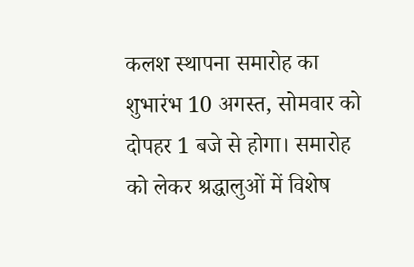कलश स्थापना समारोह का शुभारंभ 10 अगस्त, सोमवार को दोपहर 1 बजे से होगा। समारोह को लेकर श्रद्धालुओं में विशेष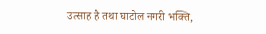उत्साह है तथा घाटोल नगरी भक्ति,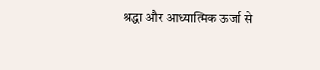श्रद्धा और आध्यात्मिक ऊर्जा से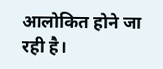आलोकित होने जा रही है।